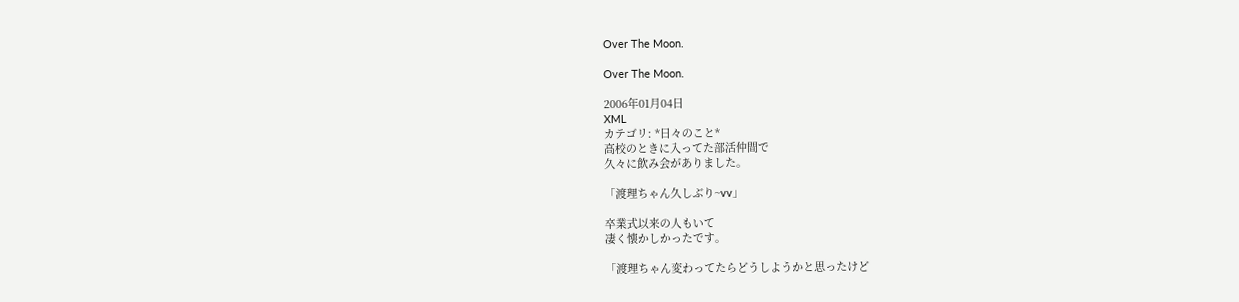Over The Moon.

Over The Moon.

2006年01月04日
XML
カテゴリ: *日々のこと*
高校のときに入ってた部活仲間で
久々に飲み会がありました。

「渡理ちゃん久しぶり~vv」

卒業式以来の人もいて
凄く懐かしかったです。

「渡理ちゃん変わってたらどうしようかと思ったけど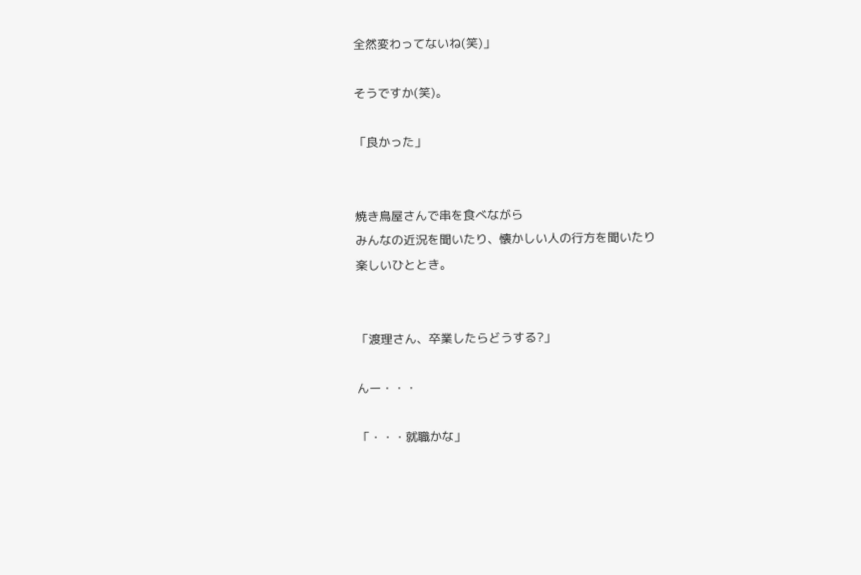全然変わってないね(笑)」

そうですか(笑)。

「良かった」


焼き鳥屋さんで串を食べながら
みんなの近況を聞いたり、懐かしい人の行方を聞いたり
楽しいひととき。


「渡理さん、卒業したらどうする?」

んー・・・

「・・・就職かな」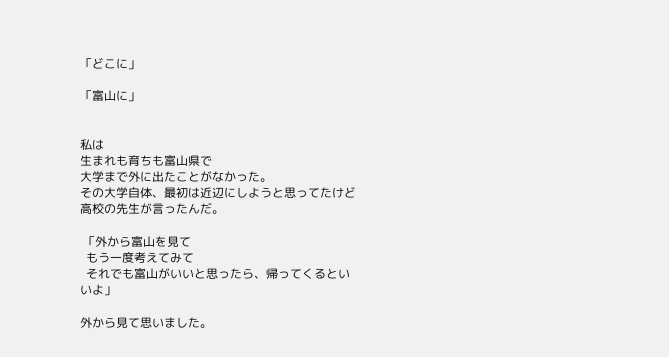「どこに」

「富山に」


私は
生まれも育ちも富山県で
大学まで外に出たことがなかった。
その大学自体、最初は近辺にしようと思ってたけど
高校の先生が言ったんだ。

 「外から富山を見て
  もう一度考えてみて
  それでも富山がいいと思ったら、帰ってくるといいよ」

外から見て思いました。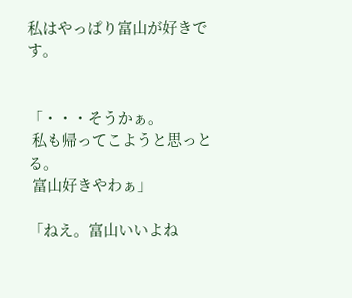私はやっぱり富山が好きです。


「・・・そうかぁ。
 私も帰ってこようと思っとる。
 富山好きやわぁ」

「ねえ。富山いいよね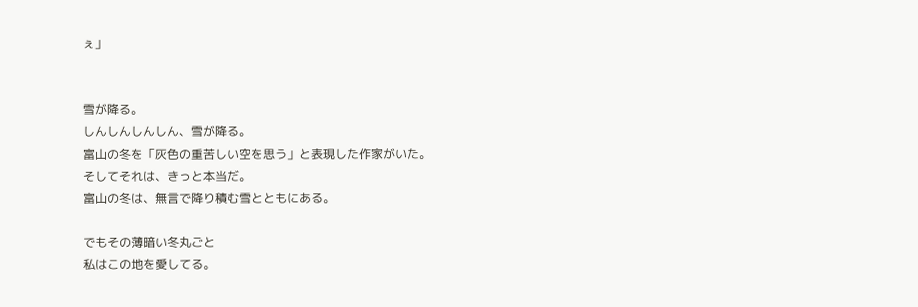ぇ」


雪が降る。
しんしんしんしん、雪が降る。
富山の冬を「灰色の重苦しい空を思う」と表現した作家がいた。
そしてそれは、きっと本当だ。
富山の冬は、無言で降り積む雪とともにある。

でもその薄暗い冬丸ごと
私はこの地を愛してる。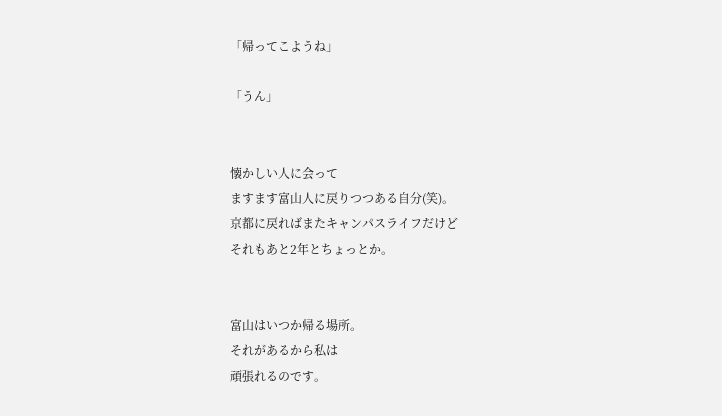「帰ってこようね」

「うん」


懐かしい人に会って
ますます富山人に戻りつつある自分(笑)。
京都に戻ればまたキャンパスライフだけど
それもあと2年とちょっとか。


富山はいつか帰る場所。
それがあるから私は
頑張れるのです。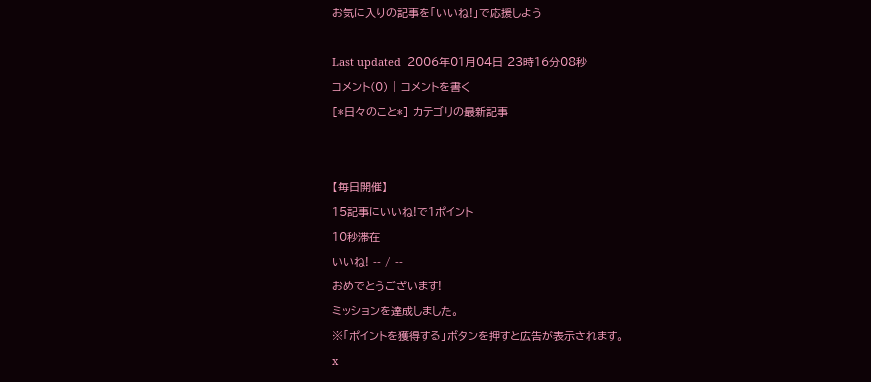お気に入りの記事を「いいね!」で応援しよう

Last updated  2006年01月04日 23時16分08秒
コメント(0) | コメントを書く
[*日々のこと*] カテゴリの最新記事


【毎日開催】
15記事にいいね!で1ポイント
10秒滞在
いいね! -- / --
おめでとうございます!
ミッションを達成しました。
※「ポイントを獲得する」ボタンを押すと広告が表示されます。
x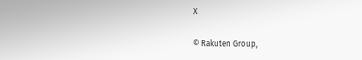X

© Rakuten Group,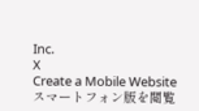Inc.
X
Create a Mobile Website
スマートフォン版を閲覧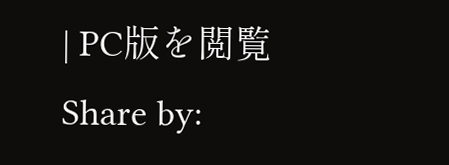| PC版を閲覧
Share by: